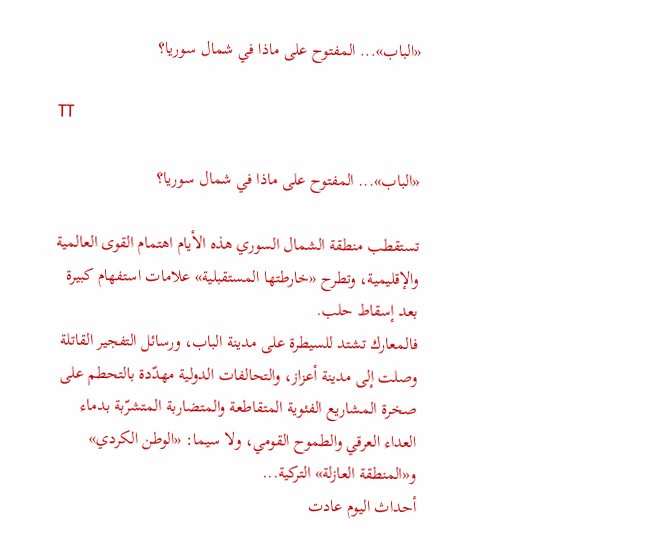«الباب»... المفتوح على ماذا في شمال سوريا؟

TT

«الباب»... المفتوح على ماذا في شمال سوريا؟

تستقطب منطقة الشمال السوري هذه الأيام اهتمام القوى العالمية والإقليمية، وتطرح «خارطتها المستقبلية» علامات استفهام كبيرة بعد إسقاط حلب.
فالمعارك تشتد للسيطرة على مدينة الباب، ورسائل التفجير القاتلة وصلت إلى مدينة أعزاز، والتحالفات الدولية مهدّدة بالتحطم على صخرة المشاريع الفئوية المتقاطعة والمتضاربة المتشرّبة بدماء العداء العرقي والطموح القومي، ولا سيما: «الوطن الكردي» و«المنطقة العازلة» التركية...
أحداث اليوم عادت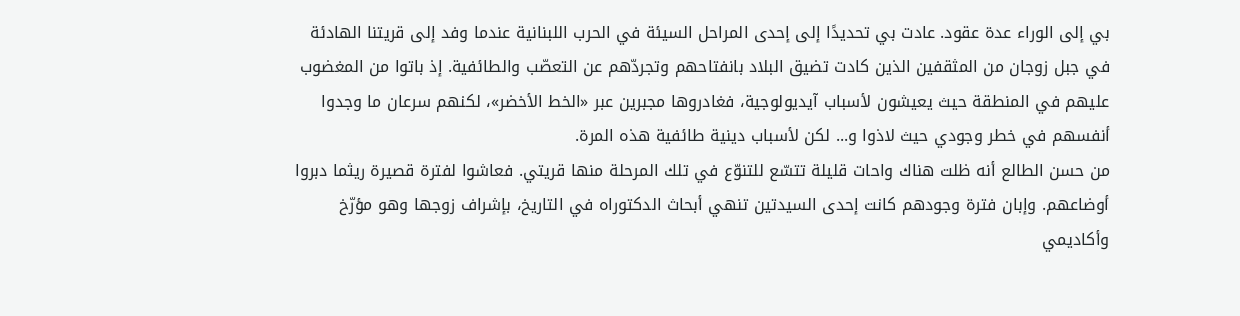بي إلى الوراء عدة عقود. عادت بي تحديدًا إلى إحدى المراحل السيئة في الحرب اللبنانية عندما وفد إلى قريتنا الهادئة في جبل زوجان من المثقفين الذين كادت تضيق البلاد بانفتاحهم وتجردّهم عن التعصّب والطائفية. إذ باتوا من المغضوب عليهم في المنطقة حيث يعيشون لأسباب آيديولوجية، فغادروها مجبرين عبر «الخط الأخضر»، لكنهم سرعان ما وجدوا أنفسهم في خطر وجودي حيث لاذوا و... لكن لأسباب دينية طائفية هذه المرة.
من حسن الطالع أنه ظلت هناك واحات قليلة تتسّع للتنوّع في تلك المرحلة منها قريتي. فعاشوا لفترة قصيرة ريثما دبروا أوضاعهم. وإبان فترة وجودهم كانت إحدى السيدتين تنهي أبحاث الدكتوراه في التاريخ، بإشراف زوجها وهو مؤرّخ وأكاديمي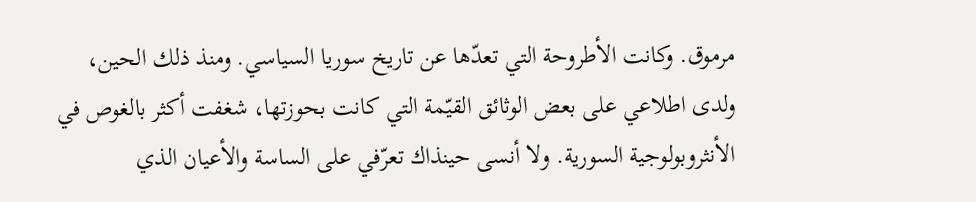مرموق. وكانت الأطروحة التي تعدّها عن تاريخ سوريا السياسي. ومنذ ذلك الحين، ولدى اطلاعي على بعض الوثائق القيّمة التي كانت بحوزتها، شغفت أكثر بالغوص في الأنثروبولوجية السورية. ولا أنسى حينذاك تعرّفي على الساسة والأعيان الذي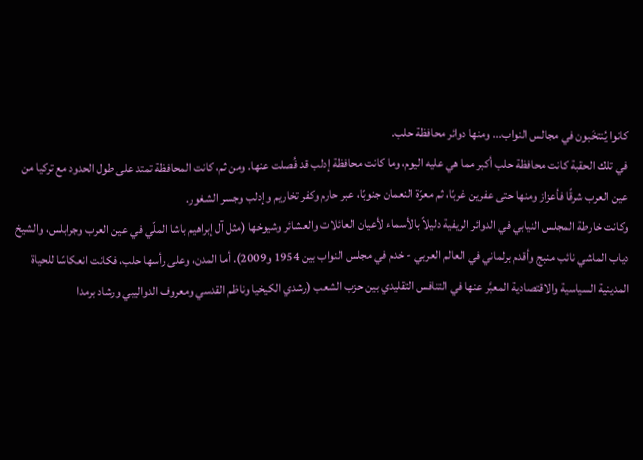كانوا يُنتخَبون في مجالس النواب... ومنها دوائر محافظة حلب.
في تلك الحقبة كانت محافظة حلب أكبر مما هي عليه اليوم، وما كانت محافظة إدلب قد فُصلت عنها. ومن ثم، كانت المحافظة تمتد على طول الحدود مع تركيا من عين العرب شرقًا فأعزاز ومنها حتى عفرين غربًا، ثم معرّة النعمان جنوبًا، عبر حارم وكفر تخاريم وإدلب وجسر الشغور.
وكانت خارطة المجلس النيابي في الدوائر الريفية دليلاً بالأسماء لأعيان العائلات والعشائر وشيوخها (مثل آل إبراهيم باشا الملّي في عين العرب وجرابلس، والشيخ دياب الماشي نائب منبج وأقدم برلماني في العالم العربي - خدم في مجلس النواب بين 1954 و2009). أما المدن، وعلى رأسها حلب، فكانت انعكاسًا للحياة المدينية السياسية والاقتصادية المعبَّر عنها في التنافس التقليدي بين حزب الشعب (رشدي الكيخيا وناظم القدسي ومعروف الدواليبي ورشاد برمدا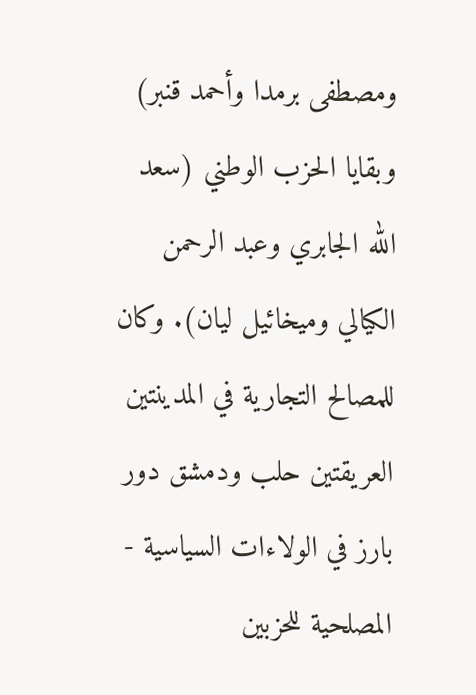ومصطفى برمدا وأحمد قنبر) وبقايا الحزب الوطني (سعد الله الجابري وعبد الرحمن الكيالي وميخائيل ليان). وكان للمصالح التجارية في المدينتين العريقتين حلب ودمشق دور بارز في الولاءات السياسية - المصلحية للحزبين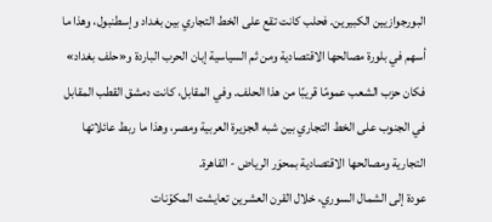البورجوازيين الكبيرين. فحلب كانت تقع على الخط التجاري بين بغداد وإسطنبول، وهذا ما أسهم في بلورة مصالحها الاقتصادية ومن ثم السياسية إبان الحرب الباردة و«حلف بغداد» فكان حزب الشعب عمومًا قريبًا من هذا الحلف. وفي المقابل، كانت دمشق القطب المقابل في الجنوب على الخط التجاري بين شبه الجزيرة العربية ومصر، وهذا ما ربط عائلاتها التجارية ومصالحها الاقتصادية بمحوَر الرياض - القاهرة.
عودة إلى الشمال السوري، خلال القرن العشرين تعايشت المكوّنات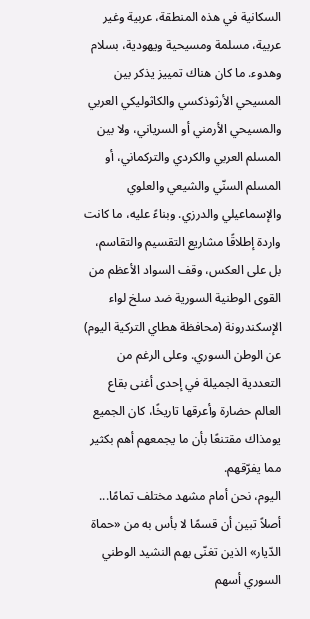السكانية في هذه المنطقة، عربية وغير عربية، مسلمة ومسيحية ويهودية، بسلام وهدوء. ما كان هناك تمييز يذكر بين المسيحي الأرثوذكسي والكاثوليكي العربي والمسيحي الأرمني أو السرياني، ولا بين المسلم العربي والكردي والتركماني، أو المسلم السنّي والشيعي والعلوي والإسماعيلي والدرزي. وبناءً عليه، ما كانت واردة إطلاقًا مشاريع التقسيم والتقاسم، بل على العكس، وقف السواد الأعظم من القوى الوطنية السورية ضد سلخ لواء الإسكندرونة (محافظة هطاي التركية اليوم) عن الوطن السوري. وعلى الرغم من التعددية الجميلة في إحدى أغنى بقاع العالم حضارة وأعرقها تاريخًا، كان الجميع يومذاك مقتنعًا بأن ما يجمعهم أهم بكثير مما يفرّقهم.
اليوم، نحن أمام مشهد مختلف تمامًا...
أصلاً تبين أن قسمًا لا بأس به من «حماة الدّيار» الذين تغنّى بهم النشيد الوطني السوري أسهم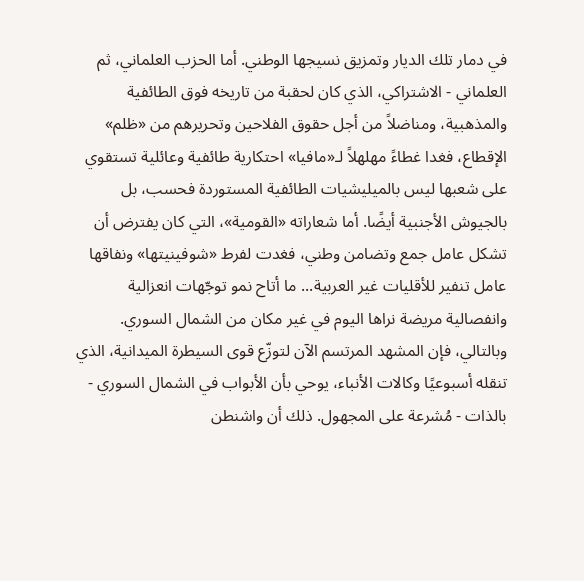في دمار تلك الديار وتمزيق نسيجها الوطني. أما الحزب العلماني، ثم العلماني - الاشتراكي، الذي كان لحقبة من تاريخه فوق الطائفية والمذهبية، ومناضلاً من أجل حقوق الفلاحين وتحريرهم من «ظلم» الإقطاع، فغدا غطاءً مهلهلاً لـ«مافيا» احتكارية طائفية وعائلية تستقوي على شعبها ليس بالميليشيات الطائفية المستوردة فحسب، بل بالجيوش الأجنبية أيضًا. أما شعاراته «القومية»، التي كان يفترض أن تشكل عامل جمع وتضامن وطني، فغدت لفرط «شوفينيتها» ونفاقها عامل تنفير للأقليات غير العربية... ما أتاح نمو توجّهات انعزالية وانفصالية مريضة نراها اليوم في غير مكان من الشمال السوري.
وبالتالي، فإن المشهد المرتسم الآن لتوزّع قوى السيطرة الميدانية، الذي تنقله أسبوعيًا وكالات الأنباء، يوحي بأن الأبواب في الشمال السوري - بالذات - مُشرعة على المجهول. ذلك أن واشنطن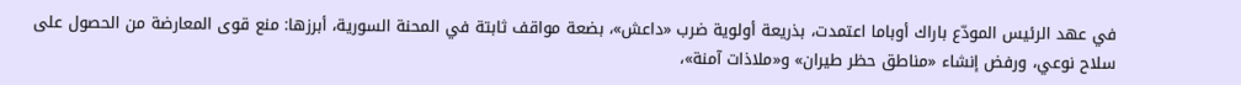في عهد الرئيس المودّع باراك أوباما اعتمدت، بذريعة أولوية ضرب «داعش»، بضعة مواقف ثابتة في المحنة السورية، أبرزها: منع قوى المعارضة من الحصول على سلاح نوعي، ورفض إنشاء «مناطق حظر طيران» و«ملاذات آمنة»،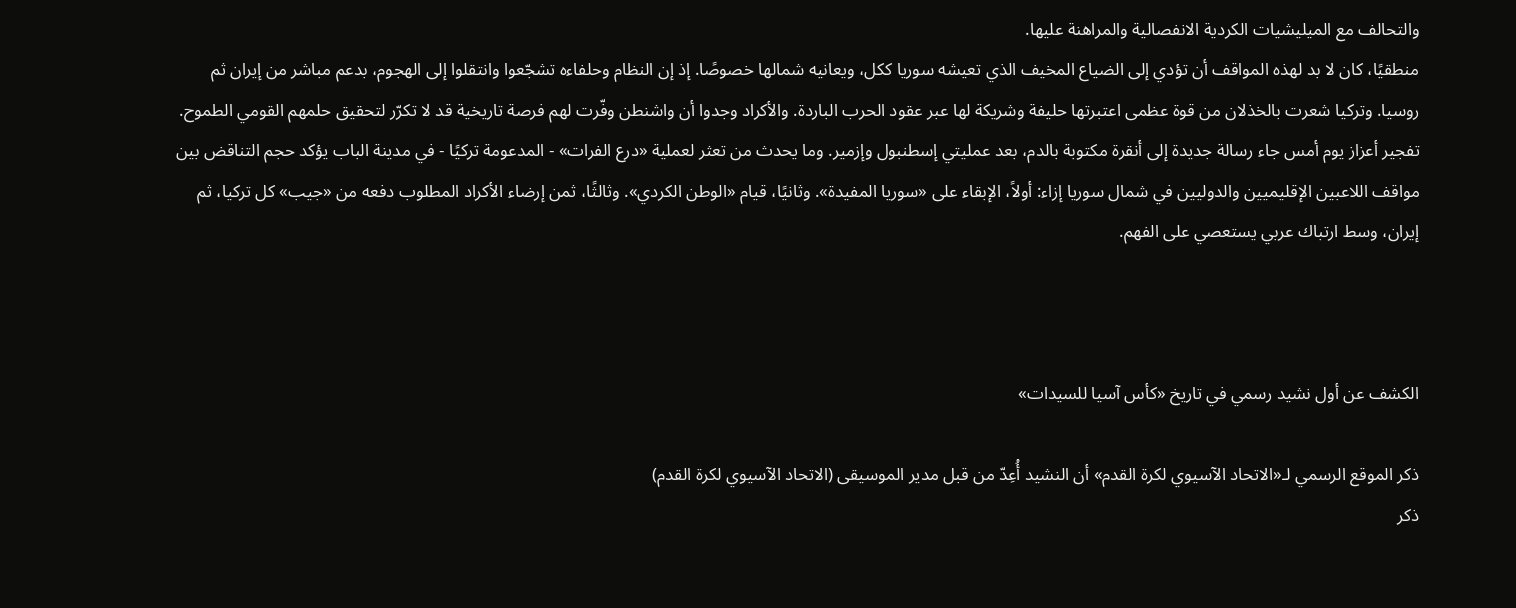والتحالف مع الميليشيات الكردية الانفصالية والمراهنة عليها.
منطقيًا، كان لا بد لهذه المواقف أن تؤدي إلى الضياع المخيف الذي تعيشه سوريا ككل، ويعانيه شمالها خصوصًا. إذ إن النظام وحلفاءه تشجّعوا وانتقلوا إلى الهجوم، بدعم مباشر من إيران ثم روسيا. وتركيا شعرت بالخذلان من قوة عظمى اعتبرتها حليفة وشريكة لها عبر عقود الحرب الباردة. والأكراد وجدوا أن واشنطن وفّرت لهم فرصة تاريخية قد لا تكرّر لتحقيق حلمهم القومي الطموح.
تفجير أعزاز يوم أمس جاء رسالة جديدة إلى أنقرة مكتوبة بالدم، بعد عمليتي إسطنبول وإزمير. وما يحدث من تعثر لعملية «درع الفرات» - المدعومة تركيًا - في مدينة الباب يؤكد حجم التناقض بين مواقف اللاعبين الإقليميين والدوليين في شمال سوريا إزاء: أولاً، الإبقاء على «سوريا المفيدة». وثانيًا، قيام «الوطن الكردي». وثالثًا، ثمن إرضاء الأكراد المطلوب دفعه من «جيب» كل تركيا، ثم إيران، وسط ارتباك عربي يستعصي على الفهم.



الكشف عن أول نشيد رسمي في تاريخ «كأس آسيا للسيدات»

ذكر الموقع الرسمي لـ«الاتحاد الآسيوي لكرة القدم» أن النشيد أُعِدّ من قبل مدير الموسيقى (الاتحاد الآسيوي لكرة القدم)
ذكر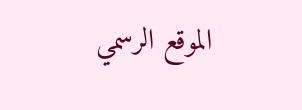الموقع الرسمي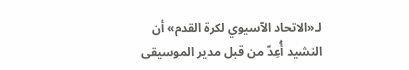لـ«الاتحاد الآسيوي لكرة القدم» أن النشيد أُعِدّ من قبل مدير الموسيقى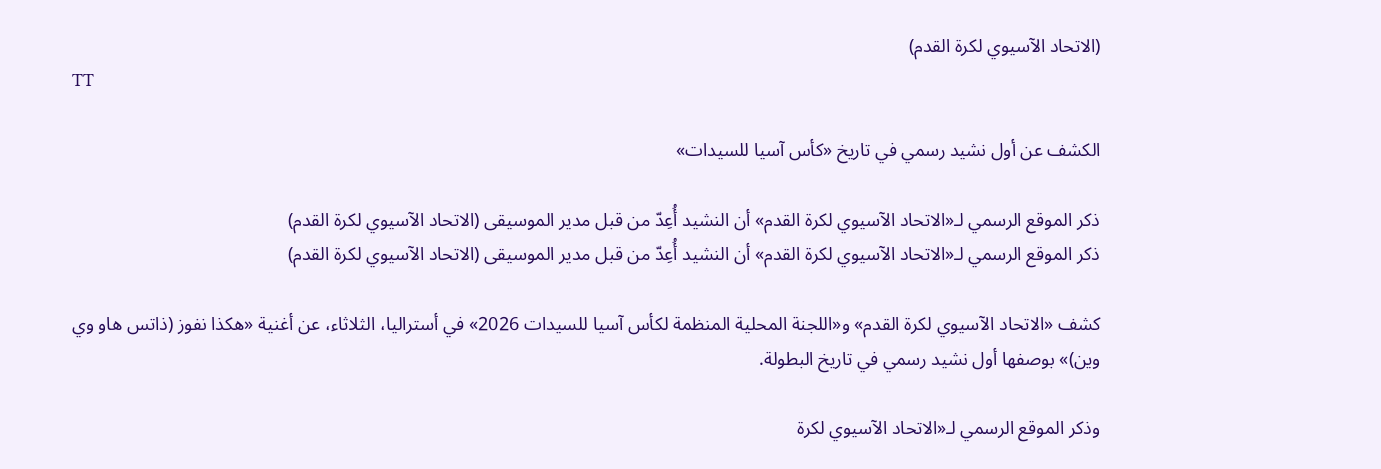(الاتحاد الآسيوي لكرة القدم)
TT

الكشف عن أول نشيد رسمي في تاريخ «كأس آسيا للسيدات»

ذكر الموقع الرسمي لـ«الاتحاد الآسيوي لكرة القدم» أن النشيد أُعِدّ من قبل مدير الموسيقى (الاتحاد الآسيوي لكرة القدم)
ذكر الموقع الرسمي لـ«الاتحاد الآسيوي لكرة القدم» أن النشيد أُعِدّ من قبل مدير الموسيقى (الاتحاد الآسيوي لكرة القدم)

كشف «الاتحاد الآسيوي لكرة القدم» و«اللجنة المحلية المنظمة لكأس آسيا للسيدات 2026» في أستراليا، الثلاثاء، عن أغنية «هكذا نفوز (ذاتس هاو وي وين)» بوصفها أول نشيد رسمي في تاريخ البطولة.

وذكر الموقع الرسمي لـ«الاتحاد الآسيوي لكرة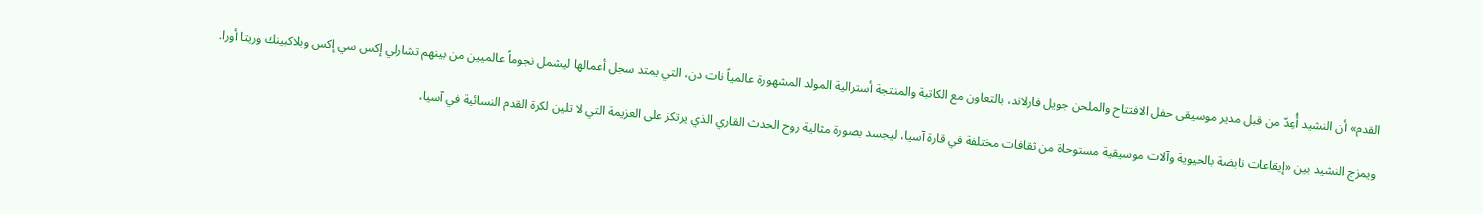القدم» أن النشيد أُعِدّ من قبل مدير موسيقى حفل الافتتاح والملحن جويل فارلاند، بالتعاون مع الكاتبة والمنتجة أسترالية المولد المشهورة عالمياً نات دن، التي يمتد سجل أعمالها ليشمل نجوماً عالميين من بينهم تشارلي إكس سي إكس وبلاكبينك وريتا أورا.

ويمزج النشيد بين «إيقاعات نابضة بالحيوية وآلات موسيقية مستوحاة من ثقافات مختلفة في قارة آسيا، ليجسد بصورة مثالية روح الحدث القاري الذي يرتكز على العزيمة التي لا تلين لكرة القدم النسائية في آسيا،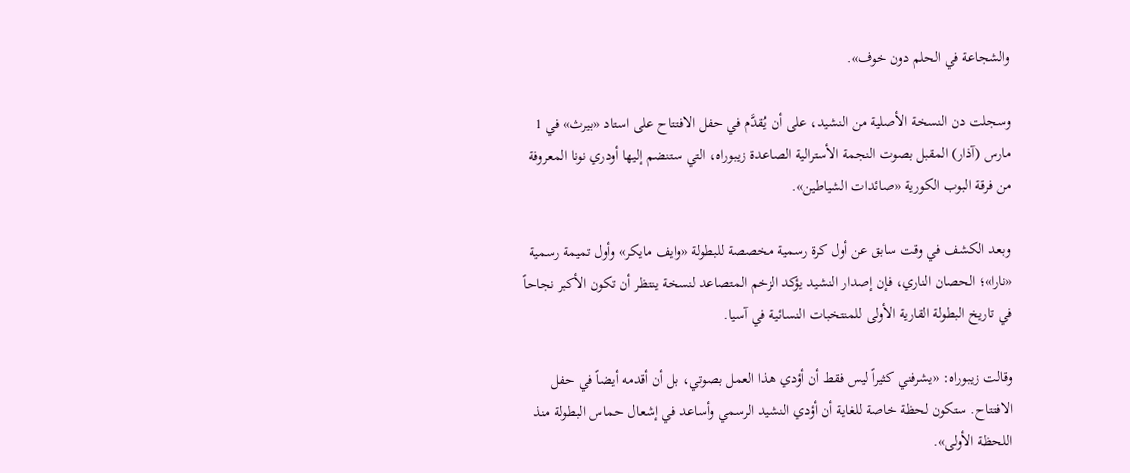والشجاعة في الحلم دون خوف».

وسجلت دن النسخة الأصلية من النشيد، على أن يُقدَّم في حفل الافتتاح على استاد «بيرث» في 1 مارس (آذار) المقبل بصوت النجمة الأسترالية الصاعدة زيبوراه، التي ستنضم إليها أودري نونا المعروفة من فرقة البوب الكورية «صائدات الشياطين».

وبعد الكشف في وقت سابق عن أول كرة رسمية مخصصة للبطولة «وايف مايكر» وأول تميمة رسمية «نارا»؛ الحصان الناري، فإن إصدار النشيد يؤكد الزخم المتصاعد لنسخة ينتظر أن تكون الأكبر نجاحاً في تاريخ البطولة القارية الأولى للمنتخبات النسائية في آسيا.

وقالت زيبوراه: «يشرفني كثيراً ليس فقط أن أؤدي هذا العمل بصوتي، بل أن أقدمه أيضاً في حفل الافتتاح. ستكون لحظة خاصة للغاية أن أؤدي النشيد الرسمي وأساعد في إشعال حماس البطولة منذ اللحظة الأولى».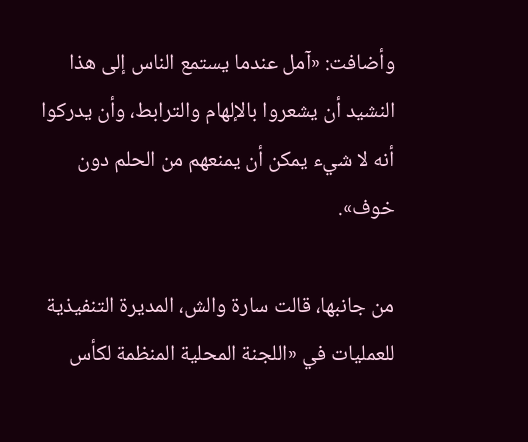وأضافت: «آمل عندما يستمع الناس إلى هذا النشيد أن يشعروا بالإلهام والترابط، وأن يدركوا أنه لا شيء يمكن أن يمنعهم من الحلم دون خوف».

من جانبها، قالت سارة والش، المديرة التنفيذية للعمليات في «اللجنة المحلية المنظمة لكأس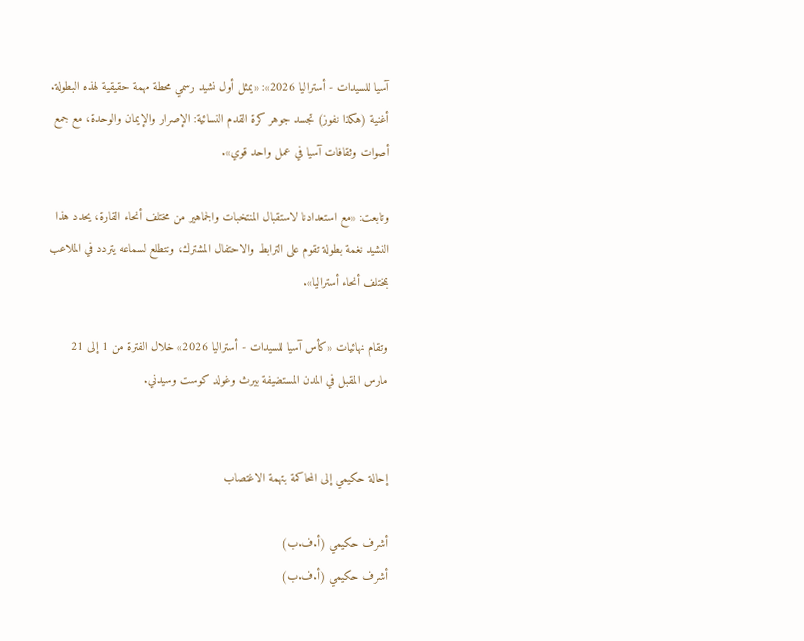آسيا للسيدات - أستراليا 2026»: «يمثل أول نشيد رسمي محطة مهمة حقيقية لهذه البطولة. أغنية (هكذا نفوز) تجسد جوهر كرة القدم النسائية: الإصرار والإيمان والوحدة، مع جمع أصوات وثقافات آسيا في عمل واحد قوي».

وتابعت: «مع استعدادنا لاستقبال المنتخبات والجماهير من مختلف أنحاء القارة، يحدد هذا النشيد نغمة بطولة تقوم على الترابط والاحتفال المشترك، ونتطلع لسماعه يتردد في الملاعب بمختلف أنحاء أستراليا».

وتقام نهائيات «كأس آسيا للسيدات - أستراليا 2026» خلال الفترة من 1 إلى 21 مارس المقبل في المدن المستضيفة بيرث وغولد كوست وسيدني.


إحالة حكيمي إلى المحاكمة بتهمة الاغتصاب

أشرف حكيمي (أ.ف.ب)
أشرف حكيمي (أ.ف.ب)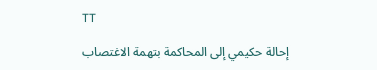TT

إحالة حكيمي إلى المحاكمة بتهمة الاغتصاب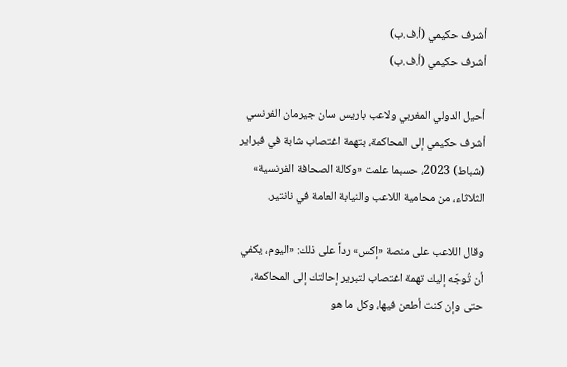أشرف حكيمي (أ.ف.ب)
أشرف حكيمي (أ.ف.ب)

أحيل الدولي المغربي ولاعب باريس سان جيرمان الفرنسي أشرف حكيمي إلى المحاكمة، بتهمة اغتصاب شابة في فبراير (شباط) 2023، حسبما علمت «وكالة الصحافة الفرنسية» الثلاثاء، من محامية اللاعب والنيابة العامة في نانتير.

وقال اللاعب على منصة «إكس» رداً على ذلك: «اليوم، يكفي أن تُوجّه إليك تهمة اغتصاب لتبرير إحالتك إلى المحاكمة، حتى وإن كنت أطعن فيها، وكل ما هو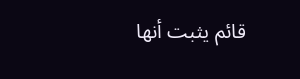قائم يثبت أنها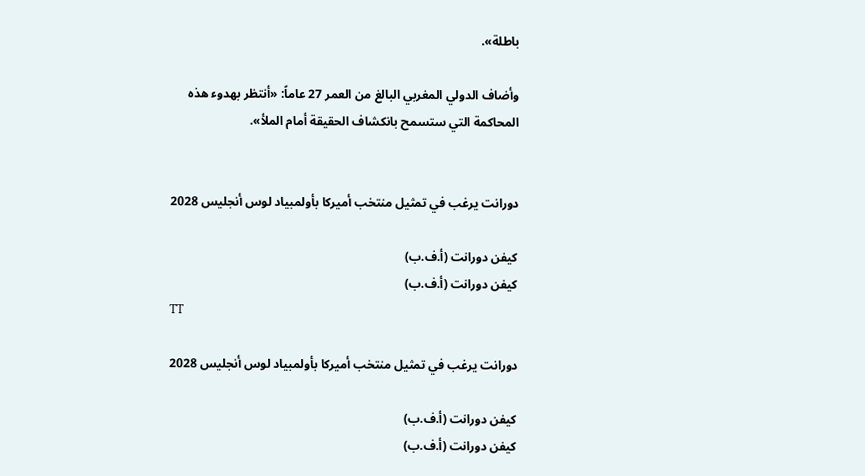باطلة».

وأضاف الدولي المغربي البالغ من العمر 27 عاماً: «أنتظر بهدوء هذه المحاكمة التي ستسمح بانكشاف الحقيقة أمام الملأ».


دورانت يرغب في تمثيل منتخب أميركا بأولمبياد لوس أنجليس 2028

كيفن دورانت (أ.ف.ب)
كيفن دورانت (أ.ف.ب)
TT

دورانت يرغب في تمثيل منتخب أميركا بأولمبياد لوس أنجليس 2028

كيفن دورانت (أ.ف.ب)
كيفن دورانت (أ.ف.ب)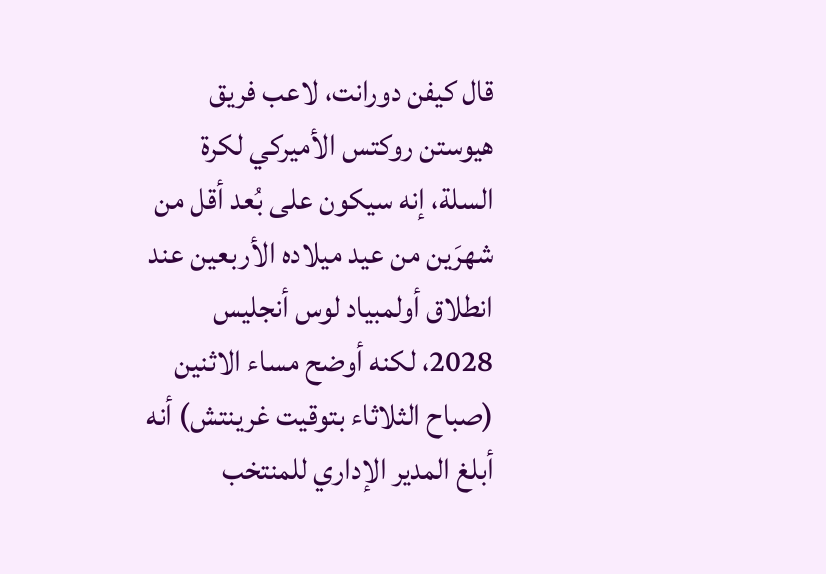قال كيفن دورانت، لاعب فريق هيوستن روكتس الأميركي لكرة السلة، إنه سيكون على بُعد أقل من شهرَين من عيد ميلاده الأربعين عند انطلاق أولمبياد لوس أنجليس 2028، لكنه أوضح مساء الاثنين (صباح الثلاثاء بتوقيت غرينتش) أنه أبلغ المدير الإداري للمنتخب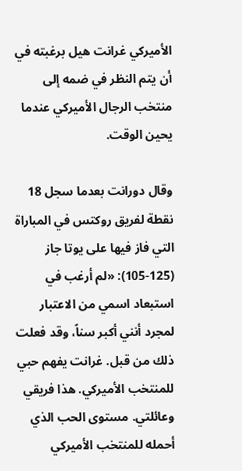الأميركي غرانت هيل برغبته في أن يتم النظر في ضمه إلى منتخب الرجال الأميركي عندما يحين الوقت.

وقال دورانت بعدما سجل 18 نقطة لفريق روكتس في المباراة التي فاز فيها على يوتا جاز (125-105): «لم أرغب في استبعاد اسمي من الاعتبار لمجرد أنني أكبر سناً، وقد فعلت ذلك من قبل. غرانت يفهم حبي للمنتخب الأميركي. هذا فريقي وعائلتي. مستوى الحب الذي أحمله للمنتخب الأميركي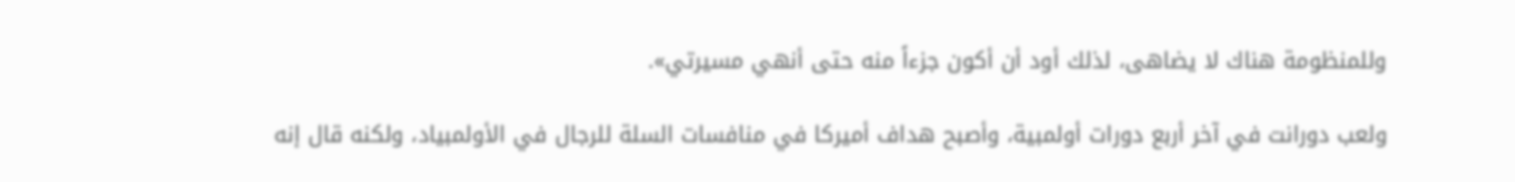وللمنظومة هناك لا يضاهى، لذلك أود أن أكون جزءاً منه حتى أنهي مسيرتي».

ولعب دورانت في آخر أربع دورات أولمبية، وأصبح هداف أميركا في منافسات السلة للرجال في الأولمبياد، ولكنه قال إنه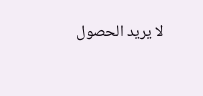لا يريد الحصول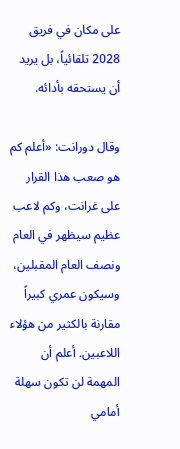على مكان في فريق 2028 تلقائياً، بل يريد أن يستحقه بأدائه.

وقال دورانت: «أعلم كم هو صعب هذا القرار على غرانت، وكم لاعب عظيم سيظهر في العام ونصف العام المقبلين، وسيكون عمري كبيراً مقارنة بالكثير من هؤلاء اللاعبين. أعلم أن المهمة لن تكون سهلة أمامي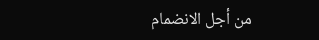من أجل الانضمام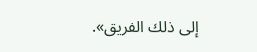إلى ذلك الفريق».